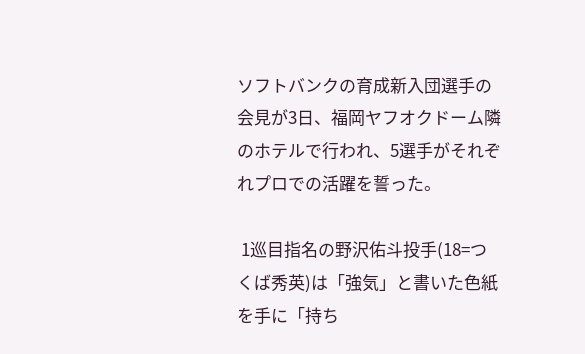ソフトバンクの育成新入団選手の会見が3日、福岡ヤフオクドーム隣のホテルで行われ、5選手がそれぞれプロでの活躍を誓った。

 1巡目指名の野沢佑斗投手(18=つくば秀英)は「強気」と書いた色紙を手に「持ち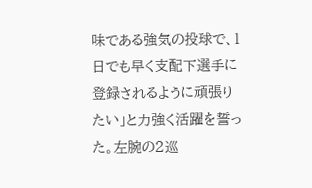味である強気の投球で、1日でも早く支配下選手に登録されるように頑張りたい」と力強く活躍を誓った。左腕の2巡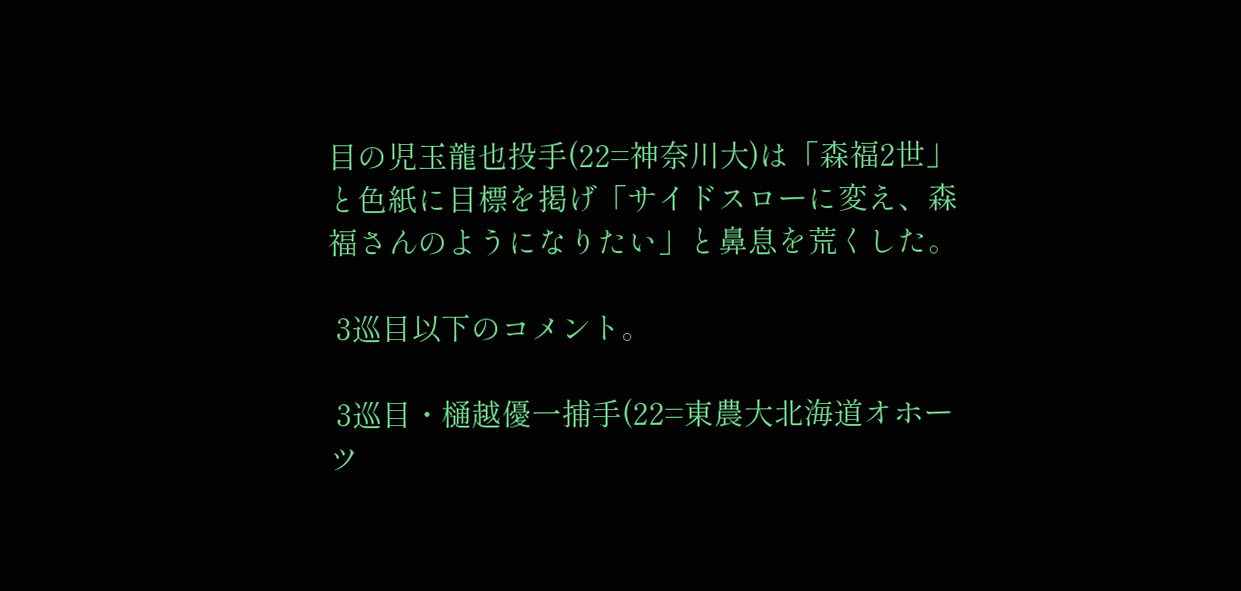目の児玉龍也投手(22=神奈川大)は「森福2世」と色紙に目標を掲げ「サイドスローに変え、森福さんのようになりたい」と鼻息を荒くした。

 3巡目以下のコメント。

 3巡目・樋越優一捕手(22=東農大北海道オホーツ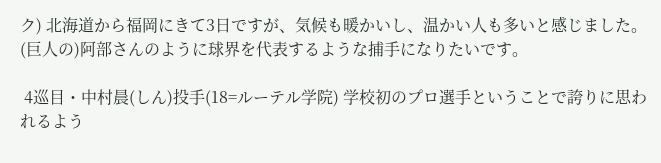ク) 北海道から福岡にきて3日ですが、気候も暖かいし、温かい人も多いと感じました。(巨人の)阿部さんのように球界を代表するような捕手になりたいです。

 4巡目・中村晨(しん)投手(18=ルーテル学院) 学校初のプロ選手ということで誇りに思われるよう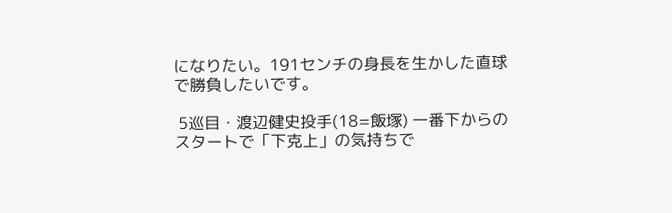になりたい。191センチの身長を生かした直球で勝負したいです。

 5巡目・渡辺健史投手(18=飯塚) 一番下からのスタートで「下克上」の気持ちで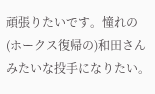頑張りたいです。憧れの(ホークス復帰の)和田さんみたいな投手になりたい。